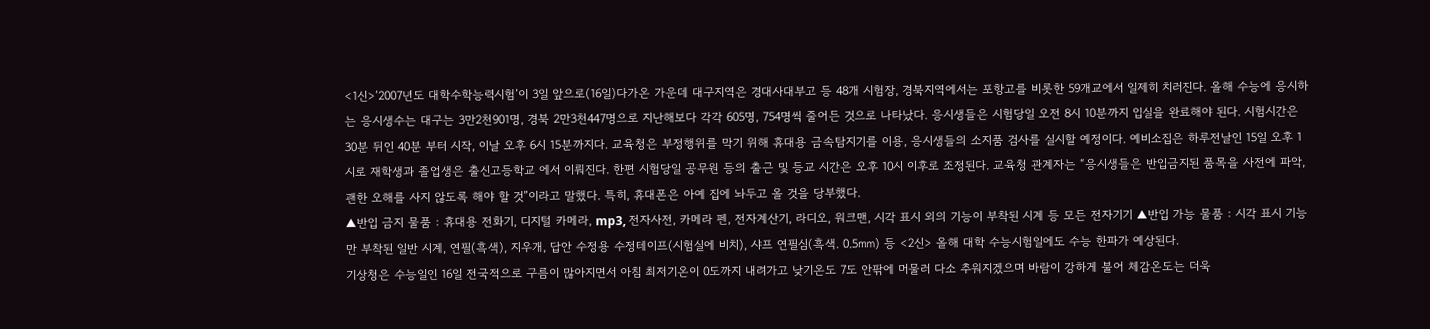<1신>‘2007년도 대학수학능력시험’이 3일 앞으로(16일)다가온 가운데 대구지역은 경대사대부고 등 48개 시험장, 경북지역에서는 포항고를 비롯한 59개교에서 일제히 치러진다. 올해 수능에 응시하는 응시생수는 대구는 3만2천901명, 경북 2만3천447명으로 지난해보다 각각 605명, 754명씩 줄어든 것으로 나타났다. 응시생들은 시험당일 오전 8시 10분까지 입실을 완료해야 된다. 시험시간은 30분 뒤인 40분 부터 시작, 이날 오후 6시 15분까지다. 교육청은 부정행위를 막기 위해 휴대용 금속탐지기를 이용, 응시생들의 소지품 검사를 실시할 예정이다. 예비소집은 하루전날인 15일 오후 1시로 재학생과 졸업생은 출신고등학교 에서 이뤄진다. 한편 시험당일 공무원 등의 출근 및 등교 시간은 오후 10시 이후로 조정된다. 교육청 관계자는 “응시생들은 반입금지된 품목을 사전에 파악, 괜한 오해를 사지 않도록 해야 할 것”이라고 말했다. 특히, 휴대폰은 아예 집에 놔두고 올 것을 당부했다.
▲반입 금지 물품 : 휴대용 전화기, 디지털 카메라, mp3, 전자사전, 카메라 펜, 전자계산기, 라디오, 워크맨, 시각 표시 외의 기능이 부착된 시계 등 모든 전자기기 ▲반입 가능 물품 : 시각 표시 기능만 부착된 일반 시계, 연필(흑색), 지우개, 답안 수정용 수정테이프(시험실에 비치), 샤프 연필심(흑색. 0.5㎜) 등 <2신> 올해 대학 수능시험일에도 수능 한파가 예상된다.
기상청은 수능일인 16일 전국적으로 구름이 많아지면서 아침 최저기온이 0도까지 내려가고 낮기온도 7도 안팎에 머물러 다소 추워지겠으며 바람이 강하게 불어 체감온도는 더욱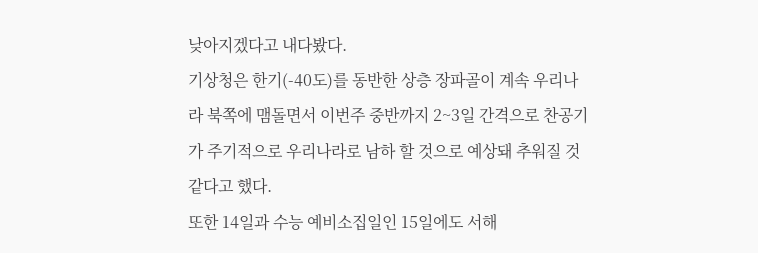낮아지겠다고 내다봤다.
기상청은 한기(-40도)를 동반한 상층 장파골이 계속 우리나라 북쪽에 맴돌면서 이번주 중반까지 2~3일 간격으로 찬공기가 주기적으로 우리나라로 남하 할 것으로 예상돼 추워질 것 같다고 했다.
또한 14일과 수능 예비소집일인 15일에도 서해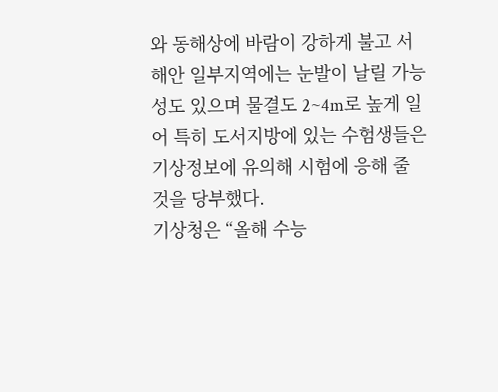와 동해상에 바람이 강하게 불고 서해안 일부지역에는 눈발이 날릴 가능성도 있으며 물결도 2~4m로 높게 일어 특히 도서지방에 있는 수험생들은 기상정보에 유의해 시험에 응해 줄 것을 당부했다.
기상청은 “올해 수능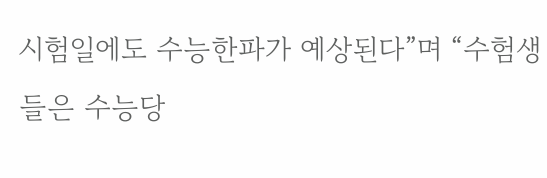시험일에도 수능한파가 예상된다”며 “수험생들은 수능당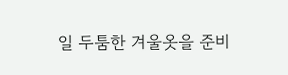일 두툼한 겨울옷을 준비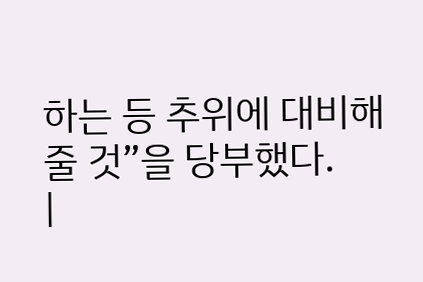하는 등 추위에 대비해 줄 것”을 당부했다.
|